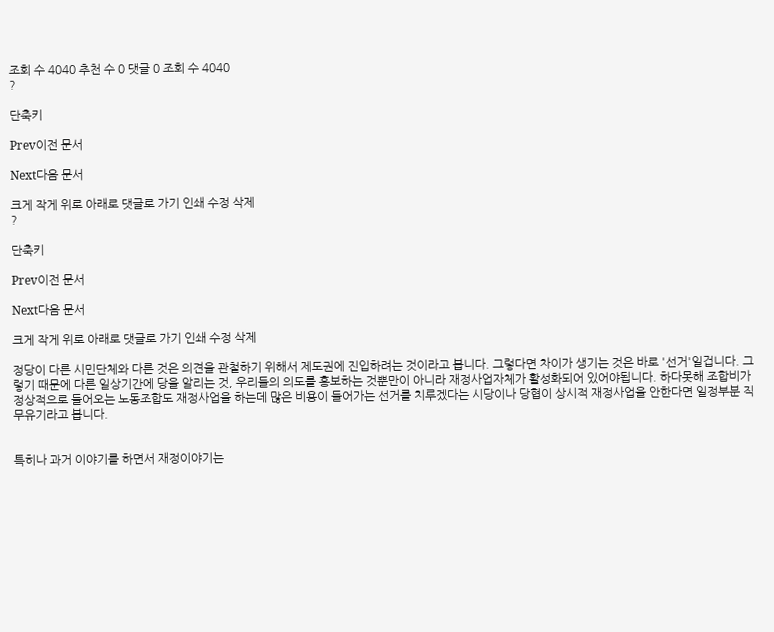조회 수 4040 추천 수 0 댓글 0 조회 수 4040
?

단축키

Prev이전 문서

Next다음 문서

크게 작게 위로 아래로 댓글로 가기 인쇄 수정 삭제
?

단축키

Prev이전 문서

Next다음 문서

크게 작게 위로 아래로 댓글로 가기 인쇄 수정 삭제

정당이 다른 시민단체와 다른 것은 의견을 관철하기 위해서 제도권에 진입하려는 것이라고 봅니다. 그렇다면 차이가 생기는 것은 바로 '선거'일겁니다. 그렇기 때문에 다른 일상기간에 당을 알리는 것, 우리들의 의도를 홍보하는 것뿐만이 아니라 재정사업자체가 활성화되어 있어야됩니다. 하다못해 조합비가 정상적으로 들어오는 노동조합도 재정사업을 하는데 많은 비용이 들어가는 선거를 치루겠다는 시당이나 당협이 상시적 재정사업을 안한다면 일정부분 직무유기라고 봅니다.


특히나 과거 이야기를 하면서 재정이야기는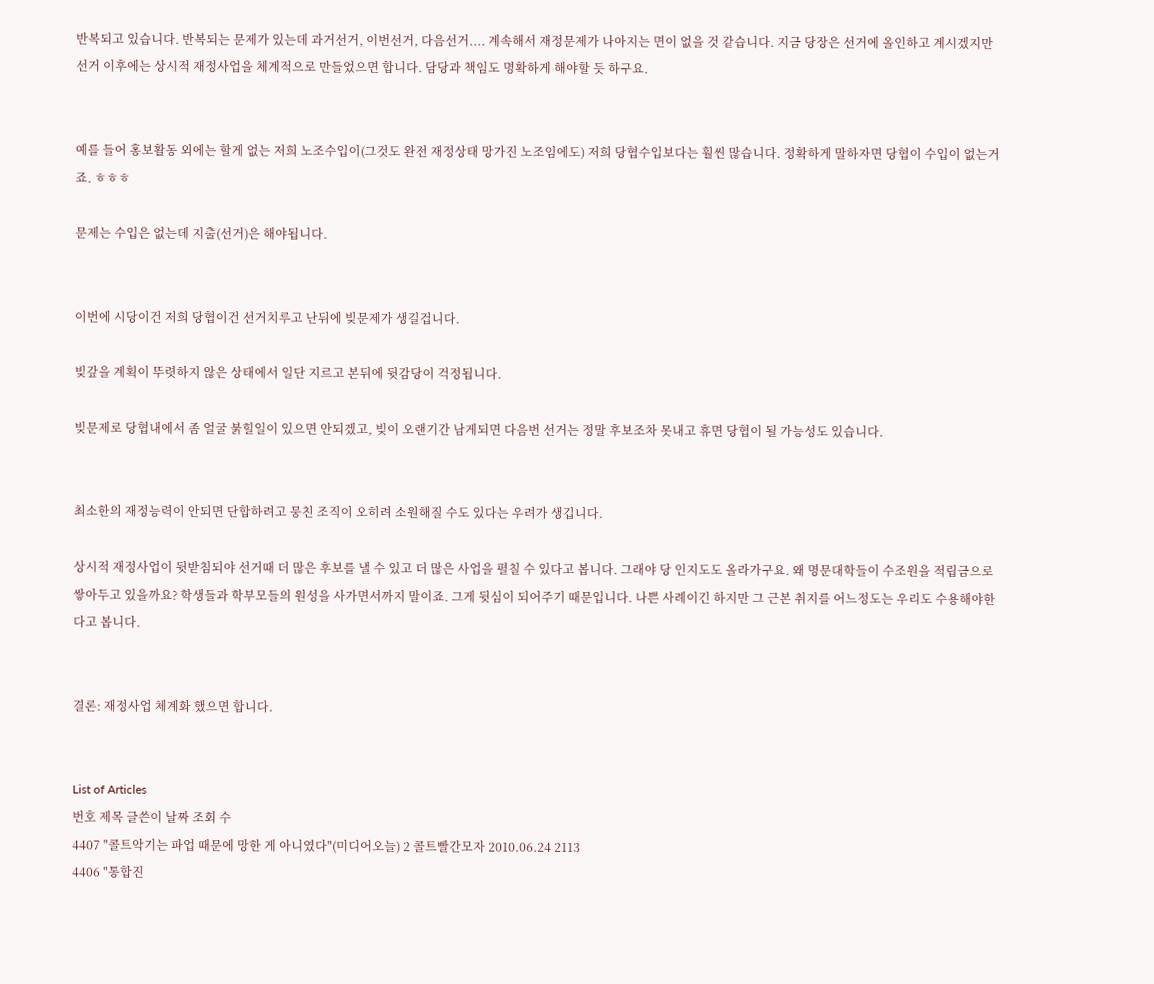반복되고 있습니다. 반복되는 문제가 있는데 과거선거, 이번선거, 다음선거.... 계속해서 재정문제가 나아지는 면이 없을 것 같습니다. 지금 당장은 선거에 올인하고 계시겠지만 선거 이후에는 상시적 재정사업을 체계적으로 만들었으면 합니다. 담당과 책임도 명확하게 해야할 듯 하구요.


예를 들어 홍보활동 외에는 할게 없는 저희 노조수입이(그것도 완전 재정상태 망가진 노조임에도) 저희 당협수입보다는 훨씬 많습니다. 정확하게 말하자면 당협이 수입이 없는거죠. ㅎㅎㅎ

문제는 수입은 없는데 지출(선거)은 해야됩니다.


이번에 시당이건 저희 당협이건 선거치루고 난뒤에 빚문제가 생길겁니다.

빚갚을 계획이 뚜렷하지 않은 상태에서 일단 지르고 본뒤에 뒷감당이 걱정됩니다.

빚문제로 당협내에서 좀 얼굴 붉힐일이 있으면 안되겠고, 빚이 오랜기간 남게되면 다음번 선거는 정말 후보조차 못내고 휴면 당협이 될 가능성도 있습니다.


최소한의 재정능력이 안되면 단합하려고 뭉친 조직이 오히려 소원해질 수도 있다는 우려가 생깁니다.

상시적 재정사업이 뒷받침되야 선거때 더 많은 후보를 낼 수 있고 더 많은 사업을 펼칠 수 있다고 봅니다. 그래야 당 인지도도 올라가구요. 왜 명문대학들이 수조원을 적립금으로 쌓아두고 있을까요? 학생들과 학부모들의 원성을 사가면서까지 말이죠. 그게 뒷심이 되어주기 때문입니다. 나쁜 사례이긴 하지만 그 근본 취지를 어느정도는 우리도 수용해야한다고 봅니다.


결론: 재정사업 체계화 했으면 합니다.


List of Articles
번호 제목 글쓴이 날짜 조회 수
4407 "콜트악기는 파업 때문에 망한 게 아니였다"(미디어오늘) 2 콜트빨간모자 2010.06.24 2113
4406 "통합진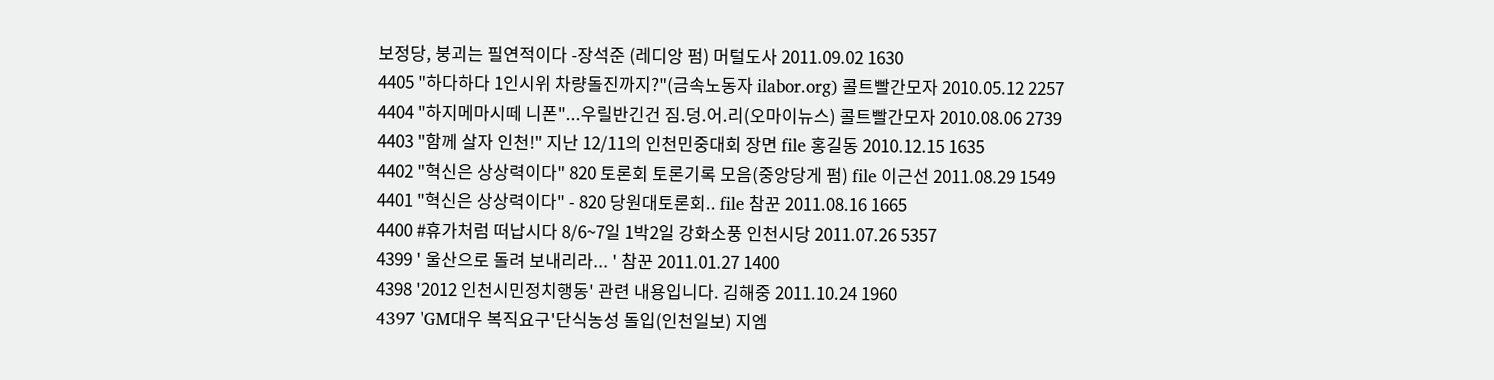보정당, 붕괴는 필연적이다 -장석준 (레디앙 펌) 머털도사 2011.09.02 1630
4405 "하다하다 1인시위 차량돌진까지?"(금속노동자 ilabor.org) 콜트빨간모자 2010.05.12 2257
4404 "하지메마시떼 니폰"...우릴반긴건 짐.덩.어.리(오마이뉴스) 콜트빨간모자 2010.08.06 2739
4403 "함께 살자 인천!" 지난 12/11의 인천민중대회 장면 file 홍길동 2010.12.15 1635
4402 "혁신은 상상력이다" 820 토론회 토론기록 모음(중앙당게 펌) file 이근선 2011.08.29 1549
4401 "혁신은 상상력이다" - 820 당원대토론회.. file 참꾼 2011.08.16 1665
4400 #휴가처럼 떠납시다 8/6~7일 1박2일 강화소풍 인천시당 2011.07.26 5357
4399 ' 울산으로 돌려 보내리라... ' 참꾼 2011.01.27 1400
4398 '2012 인천시민정치행동' 관련 내용입니다. 김해중 2011.10.24 1960
4397 'GM대우 복직요구'단식농성 돌입(인천일보) 지엠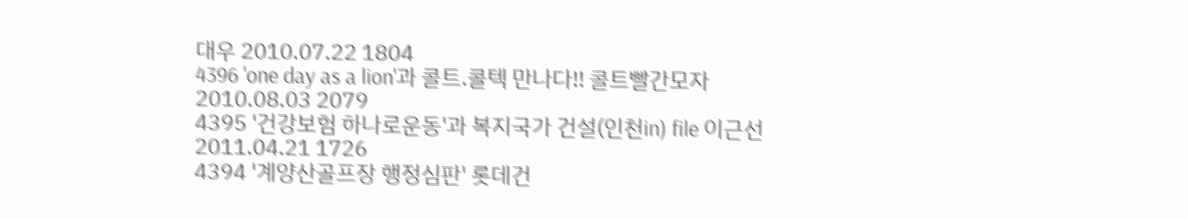대우 2010.07.22 1804
4396 'one day as a lion'과 콜트.콜텍 만나다!! 콜트빨간모자 2010.08.03 2079
4395 '건강보험 하나로운동'과 복지국가 건설(인천in) file 이근선 2011.04.21 1726
4394 '계양산골프장 행정심판' 롯데건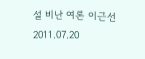설 비난 여론 이근선 2011.07.20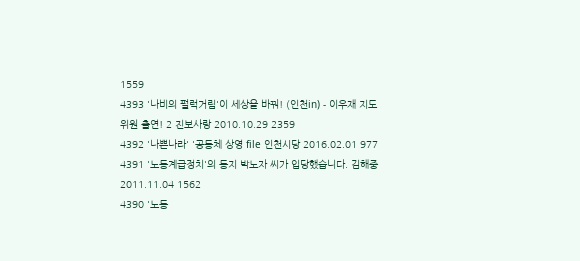1559
4393 '나비의 펄럭거림'이 세상을 바꿔! (인천in) - 이우재 지도위원 출연! 2 진보사랑 2010.10.29 2359
4392 '나쁜나라' '공동체 상영 file 인천시당 2016.02.01 977
4391 '노동계급정치'의 동지 박노자 씨가 입당했습니다. 김해중 2011.11.04 1562
4390 '노동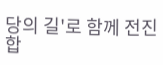당의 길'로 함께 전진합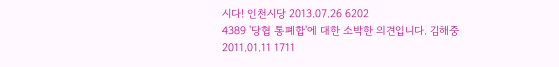시다! 인천시당 2013.07.26 6202
4389 '당협 통폐합'에 대한 소박한 의견입니다. 김해중 2011.01.11 1711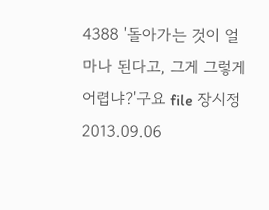4388 '돌아가는 것이 얼마나 된다고, 그게 그렇게 어렵냐?'구요 file 장시정 2013.09.06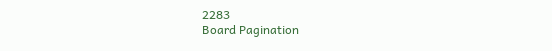2283
Board Pagination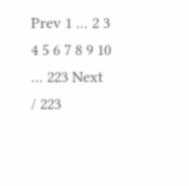Prev 1 ... 2 3 4 5 6 7 8 9 10 ... 223 Next
/ 223